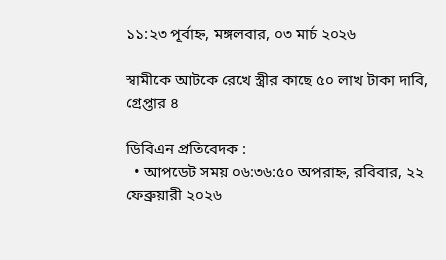১১:২৩ পূর্বাহ্ন, মঙ্গলবার, ০৩ মার্চ ২০২৬

স্বামীকে আটকে রেখে স্ত্রীর কাছে ৫০ লাখ টাকা দাবি, গ্রেপ্তার ৪

ডিবিএন প্রতিবেদক :
  • আপডেট সময় ০৬:৩৬:৫০ অপরাহ্ন, রবিবার, ২২ ফেব্রুয়ারী ২০২৬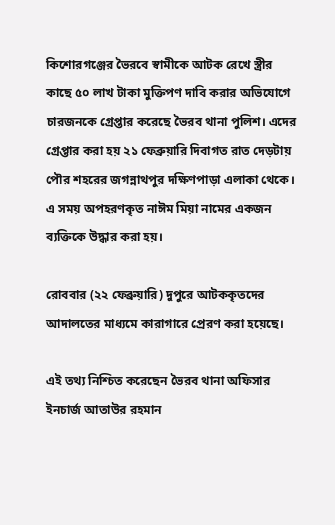কিশোরগঞ্জের ভৈরবে স্বামীকে আটক রেখে স্ত্রীর কাছে ৫০ লাখ টাকা মুক্তিপণ দাবি করার অভিযোগে চারজনকে গ্রেপ্তার করেছে ভৈরব থানা পুলিশ। এদের গ্রেপ্তার করা হয় ২১ ফেব্রুয়ারি দিবাগত রাত দেড়টায় পৌর শহরের জগন্নাথপুর দক্ষিণপাড়া এলাকা থেকে। এ সময় অপহরণকৃত নাঈম মিয়া নামের একজন ব্যক্তিকে উদ্ধার করা হয়।

রোববার (২২ ফেব্রুয়ারি) দুপুরে আটককৃতদের আদালতের মাধ্যমে কারাগারে প্রেরণ করা হয়েছে।

এই তথ্য নিশ্চিত করেছেন ভৈরব থানা অফিসার ইনচার্জ আতাউর রহমান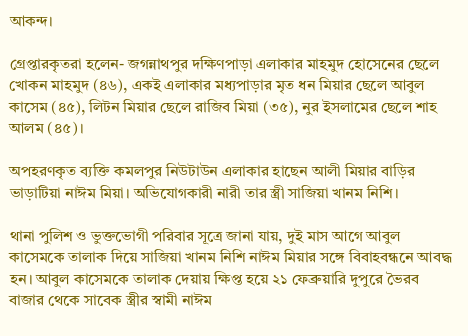আকন্দ।

গ্রেপ্তারকৃতরা হলেন- জগন্নাথপুর দক্ষিণপাড়া এলাকার মাহমুদ হোসেনের ছেলে খোকন মাহমুদ (৪৬), একই এলাকার মধ্যপাড়ার মৃত ধন মিয়ার ছেলে আবুল কাসেম (৪৫), লিটন মিয়ার ছেলে রাজিব মিয়া (৩৫), নুর ইসলামের ছেলে শাহ আলম (৪৫)।

অপহরণকৃত ব্যক্তি কমলপুর নিউটাউন এলাকার হাছেন আলী মিয়ার বাড়ির ভাড়াটিয়া নাঈম মিয়া। অভিযোগকারী নারী তার স্ত্রী সাজিয়া খানম নিশি।

থানা পুলিশ ও ভুক্তভোগী পরিবার সূত্রে জানা যায়, দুই মাস আগে আবুল কাসেমকে তালাক দিয়ে সাজিয়া খানম নিশি নাঈম মিয়ার সঙ্গে বিবাহবন্ধনে আবদ্ধ হন। আবুল কাসেমকে তালাক দেয়ায় ক্ষিপ্ত হয়ে ২১ ফেব্রুয়ারি দুপুরে ভৈরব বাজার থেকে সাবেক স্ত্রীর স্বামী নাঈম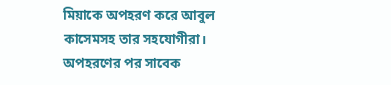মিয়াকে অপহরণ করে আবুল কাসেমসহ তার সহযোগীরা। অপহরণের পর সাবেক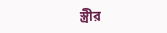স্ত্রীর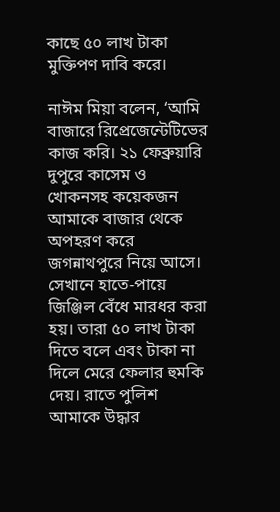কাছে ৫০ লাখ টাকা মুক্তিপণ দাবি করে।

নাঈম মিয়া বলেন, ‘আমি বাজারে রিপ্রেজেন্টেটিভের কাজ করি। ২১ ফেব্রুয়ারি দুপুরে কাসেম ও খোকনসহ কয়েকজন আমাকে বাজার থেকে অপহরণ করে জগন্নাথপুরে নিয়ে আসে। সেখানে হাতে-পায়ে জিঞ্জিল বেঁধে মারধর করা হয়। তারা ৫০ লাখ টাকা দিতে বলে এবং টাকা না দিলে মেরে ফেলার হুমকি দেয়। রাতে পুলিশ আমাকে উদ্ধার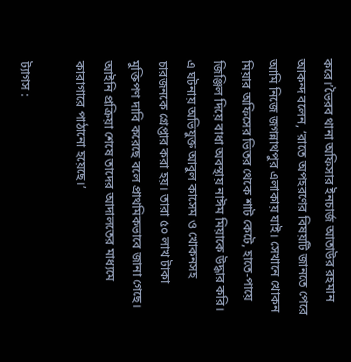করে।’ভৈরব থানা অফিসার ইনচার্জ আতাউর রহমান আকন্দ বলেন, ‘রাতে অপহরণের বিষয়টি জানতে পেরে আমি নিজে জগন্নাথপুর এলাকায় যাই। সেখানে খোকন মিয়ার অফিসের ভিতর থেকে শাট কেটে, হাতে-পায়ে জিঞ্জিল দিয়ে বাধা অবস্থায় নাঈম মিয়াকে উদ্ধার করি। এ ঘটনায় অভিযুক্ত আবুল কাসেম ও খোকনসহ চারজনকে গ্রেপ্তার করা হয়। তারা ৫০ লাখ টাকা মুক্তিপণ দাবি করেছে বলে প্রাথমিকভাবে জানা গেছে। আইনি প্রক্রিয়া শেষে তাদের আদালতের মাধ্যমে কারাগারে পাঠানো হয়েছে।’

ট্যাগস :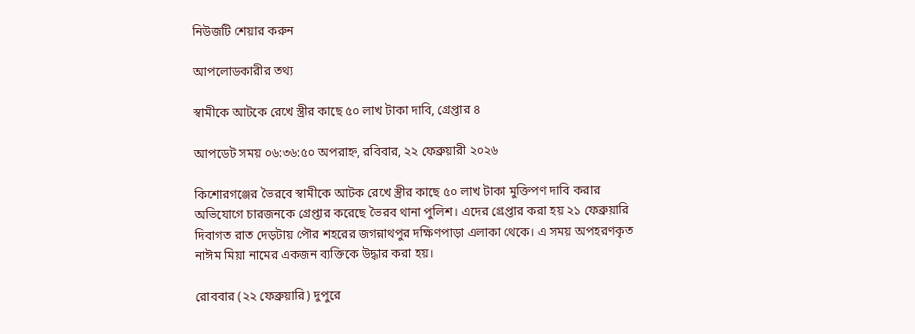নিউজটি শেয়ার করুন

আপলোডকারীর তথ্য

স্বামীকে আটকে রেখে স্ত্রীর কাছে ৫০ লাখ টাকা দাবি, গ্রেপ্তার ৪

আপডেট সময় ০৬:৩৬:৫০ অপরাহ্ন, রবিবার, ২২ ফেব্রুয়ারী ২০২৬

কিশোরগঞ্জের ভৈরবে স্বামীকে আটক রেখে স্ত্রীর কাছে ৫০ লাখ টাকা মুক্তিপণ দাবি করার অভিযোগে চারজনকে গ্রেপ্তার করেছে ভৈরব থানা পুলিশ। এদের গ্রেপ্তার করা হয় ২১ ফেব্রুয়ারি দিবাগত রাত দেড়টায় পৌর শহরের জগন্নাথপুর দক্ষিণপাড়া এলাকা থেকে। এ সময় অপহরণকৃত নাঈম মিয়া নামের একজন ব্যক্তিকে উদ্ধার করা হয়।

রোববার (২২ ফেব্রুয়ারি) দুপুরে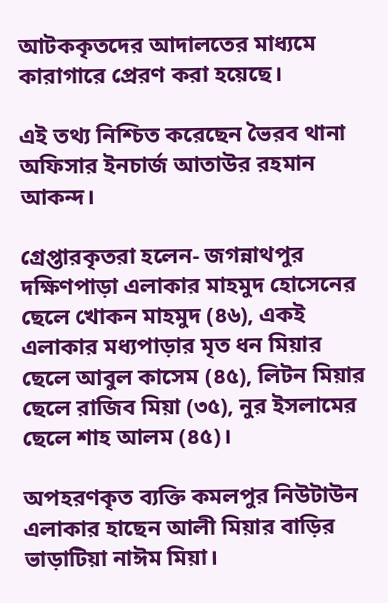আটককৃতদের আদালতের মাধ্যমে কারাগারে প্রেরণ করা হয়েছে।

এই তথ্য নিশ্চিত করেছেন ভৈরব থানা অফিসার ইনচার্জ আতাউর রহমান আকন্দ।

গ্রেপ্তারকৃতরা হলেন- জগন্নাথপুর দক্ষিণপাড়া এলাকার মাহমুদ হোসেনের ছেলে খোকন মাহমুদ (৪৬), একই এলাকার মধ্যপাড়ার মৃত ধন মিয়ার ছেলে আবুল কাসেম (৪৫), লিটন মিয়ার ছেলে রাজিব মিয়া (৩৫), নুর ইসলামের ছেলে শাহ আলম (৪৫)।

অপহরণকৃত ব্যক্তি কমলপুর নিউটাউন এলাকার হাছেন আলী মিয়ার বাড়ির ভাড়াটিয়া নাঈম মিয়া।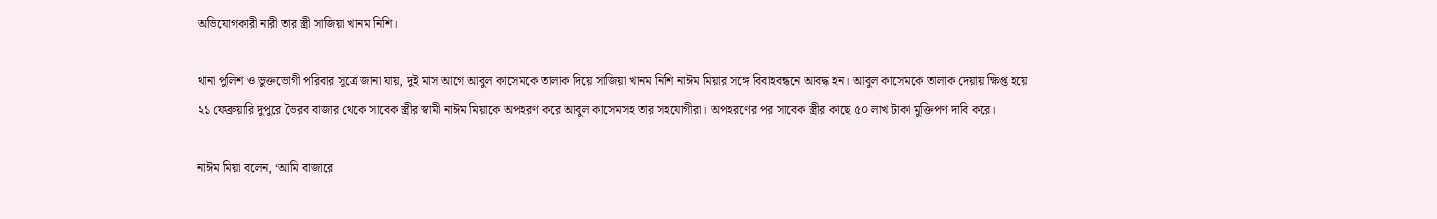অভিযোগকারী নারী তার স্ত্রী সাজিয়া খানম নিশি।

থানা পুলিশ ও ভুক্তভোগী পরিবার সূত্রে জানা যায়, দুই মাস আগে আবুল কাসেমকে তালাক দিয়ে সাজিয়া খানম নিশি নাঈম মিয়ার সঙ্গে বিবাহবন্ধনে আবদ্ধ হন। আবুল কাসেমকে তালাক দেয়ায় ক্ষিপ্ত হয়ে ২১ ফেব্রুয়ারি দুপুরে ভৈরব বাজার থেকে সাবেক স্ত্রীর স্বামী নাঈম মিয়াকে অপহরণ করে আবুল কাসেমসহ তার সহযোগীরা। অপহরণের পর সাবেক স্ত্রীর কাছে ৫০ লাখ টাকা মুক্তিপণ দাবি করে।

নাঈম মিয়া বলেন, ‘আমি বাজারে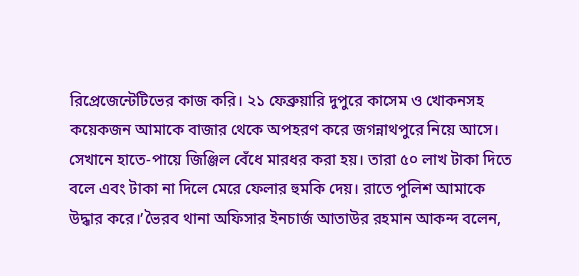রিপ্রেজেন্টেটিভের কাজ করি। ২১ ফেব্রুয়ারি দুপুরে কাসেম ও খোকনসহ কয়েকজন আমাকে বাজার থেকে অপহরণ করে জগন্নাথপুরে নিয়ে আসে। সেখানে হাতে-পায়ে জিঞ্জিল বেঁধে মারধর করা হয়। তারা ৫০ লাখ টাকা দিতে বলে এবং টাকা না দিলে মেরে ফেলার হুমকি দেয়। রাতে পুলিশ আমাকে উদ্ধার করে।’ভৈরব থানা অফিসার ইনচার্জ আতাউর রহমান আকন্দ বলেন,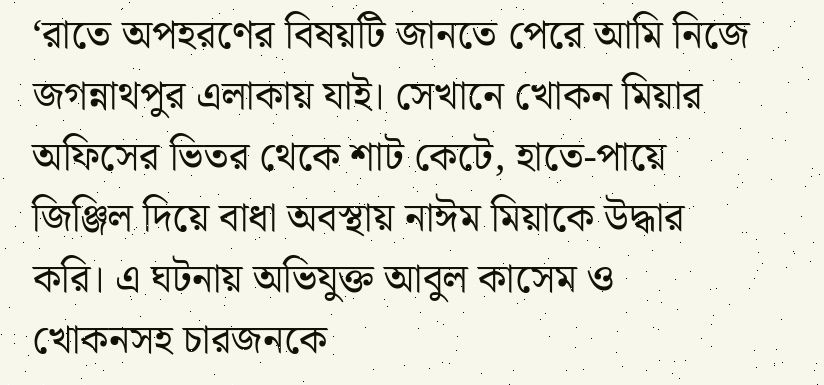‘রাতে অপহরণের বিষয়টি জানতে পেরে আমি নিজে জগন্নাথপুর এলাকায় যাই। সেখানে খোকন মিয়ার অফিসের ভিতর থেকে শাট কেটে, হাতে-পায়ে জিঞ্জিল দিয়ে বাধা অবস্থায় নাঈম মিয়াকে উদ্ধার করি। এ ঘটনায় অভিযুক্ত আবুল কাসেম ও খোকনসহ চারজনকে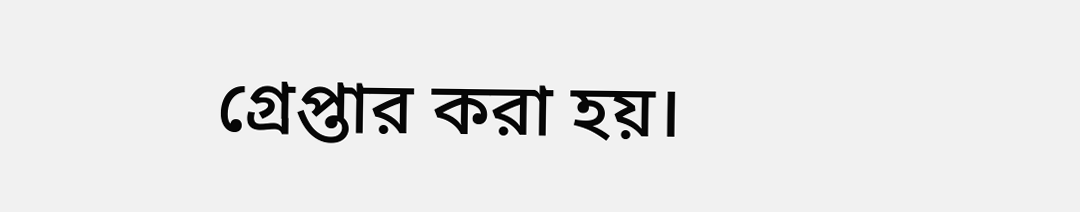গ্রেপ্তার করা হয়।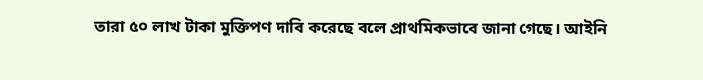তারা ৫০ লাখ টাকা মুক্তিপণ দাবি করেছে বলে প্রাথমিকভাবে জানা গেছে। আইনি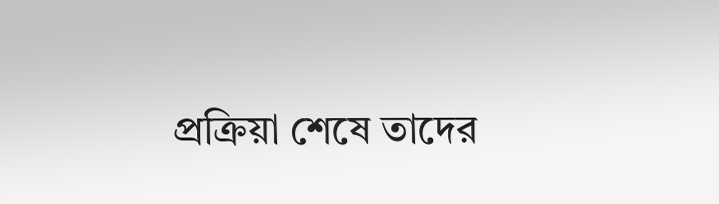প্রক্রিয়া শেষে তাদের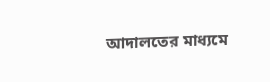আদালতের মাধ্যমে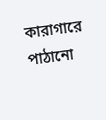কারাগারে পাঠানো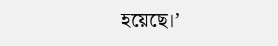হয়েছে।’